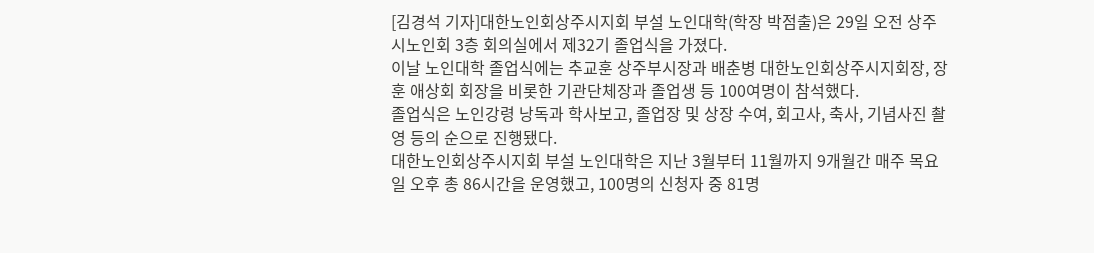[김경석 기자]대한노인회상주시지회 부설 노인대학(학장 박점출)은 29일 오전 상주시노인회 3층 회의실에서 제32기 졸업식을 가졌다.
이날 노인대학 졸업식에는 추교훈 상주부시장과 배춘병 대한노인회상주시지회장, 장훈 애상회 회장을 비롯한 기관단체장과 졸업생 등 100여명이 참석했다.
졸업식은 노인강령 낭독과 학사보고, 졸업장 및 상장 수여, 회고사, 축사, 기념사진 촬영 등의 순으로 진행됐다.
대한노인회상주시지회 부설 노인대학은 지난 3월부터 11월까지 9개월간 매주 목요일 오후 총 86시간을 운영했고, 100명의 신청자 중 81명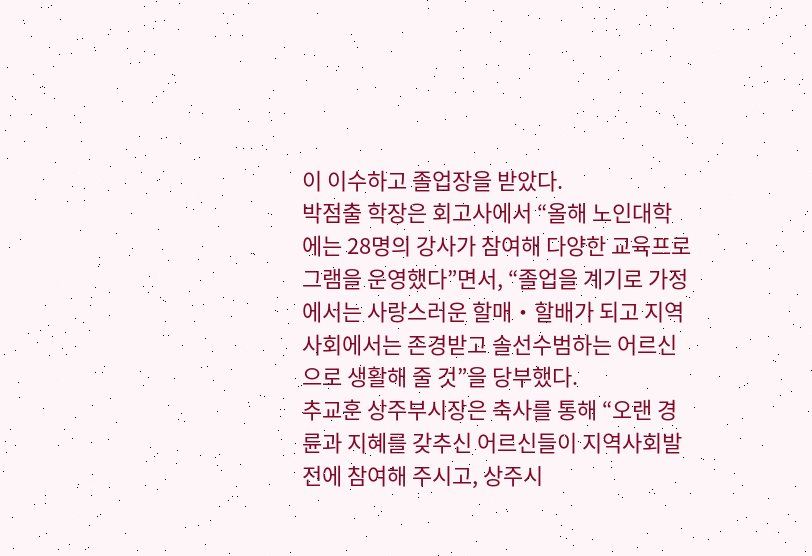이 이수하고 졸업장을 받았다.
박점출 학장은 회고사에서 “올해 노인대학에는 28명의 강사가 참여해 다양한 교육프로그램을 운영했다”면서, “졸업을 계기로 가정에서는 사랑스러운 할매‧할배가 되고 지역사회에서는 존경받고 솔선수범하는 어르신으로 생활해 줄 것”을 당부했다.
추교훈 상주부시장은 축사를 통해 “오랜 경륜과 지혜를 갖추신 어르신들이 지역사회발전에 참여해 주시고, 상주시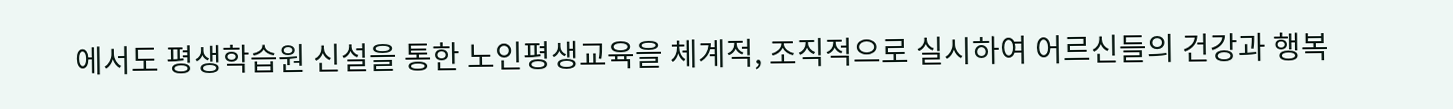에서도 평생학습원 신설을 통한 노인평생교육을 체계적, 조직적으로 실시하여 어르신들의 건강과 행복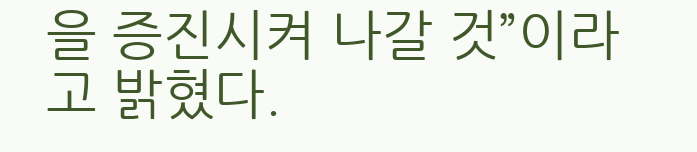을 증진시켜 나갈 것”이라고 밝혔다.